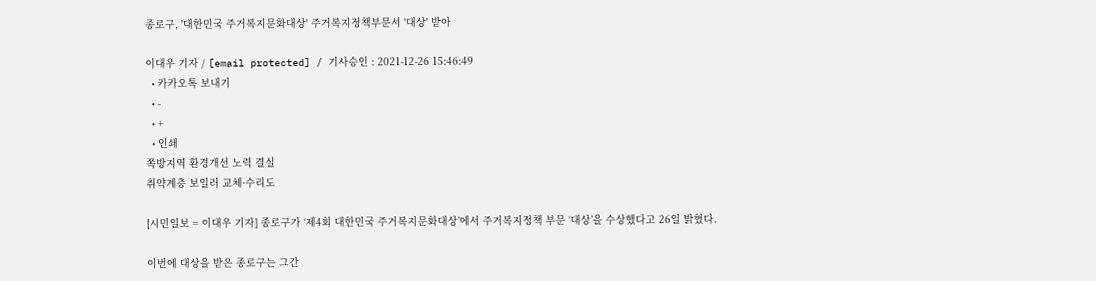종로구, '대한민국 주거복지문화대상' 주거복지정책부문서 '대상' 받아

이대우 기자 / [email protected] / 기사승인 : 2021-12-26 15:46:49
  • 카카오톡 보내기
  • -
  • +
  • 인쇄
쪽방지역 환경개선 노력 결실
취약계층 보일러 교체·수리도

[시민일보 = 이대우 기자] 종로구가 ‘제4회 대한민국 주거복지문화대상’에서 주거복지정책 부문 ‘대상’을 수상했다고 26일 밝혔다.

이번에 대상을 받은 종로구는 그간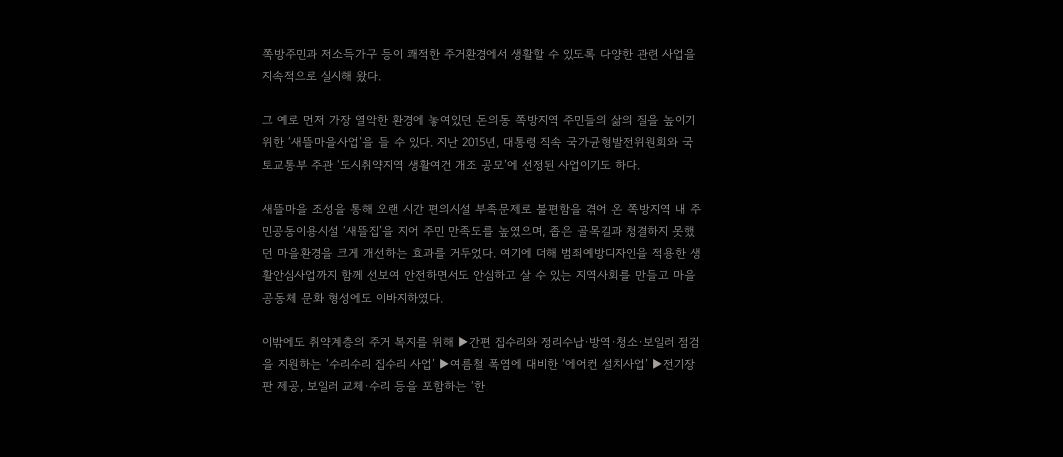쪽방주민과 저소득가구 등이 쾌적한 주거환경에서 생활할 수 있도록 다양한 관련 사업을 지속적으로 실시해 왔다.

그 예로 먼저 가장 열악한 환경에 놓여있던 돈의동 쪽방지역 주민들의 삶의 질을 높이기 위한 ‘새뜰마을사업’을 들 수 있다. 지난 2015년, 대통령 직속 국가균형발전위원회와 국토교통부 주관 ‘도시취약지역 생활여건 개조 공모’에 선정된 사업이기도 하다.

새뜰마을 조성을 통해 오랜 시간 편의시설 부족문제로 불편함을 겪어 온 쪽방지역 내 주민공동이용시설 ‘새뜰집’을 지어 주민 만족도를 높였으며, 좁은 골목길과 청결하지 못했던 마을환경을 크게 개선하는 효과를 거두었다. 여기에 더해 범죄예방디자인을 적용한 생활안심사업까지 함께 선보여 안전하면서도 안심하고 살 수 있는 지역사회를 만들고 마을공동체 문화 형성에도 이바지하였다.

이밖에도 취약계층의 주거 복지를 위해 ▶간편 집수리와 정리수납·방역·청소·보일러 점검을 지원하는 ‘수리수리 집수리 사업’ ▶여름철 폭염에 대비한 ‘에어컨 설치사업’ ▶전기장판 제공, 보일러 교체·수리 등을 포함하는 ‘한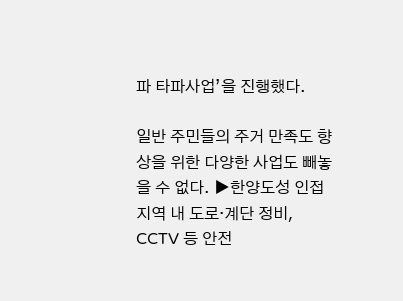파 타파사업’을 진행했다.

일반 주민들의 주거 만족도 향상을 위한 다양한 사업도 빼놓을 수 없다. ▶한양도성 인접 지역 내 도로·계단 정비, CCTV 등 안전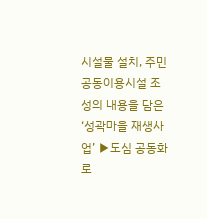시설물 설치, 주민공동이용시설 조성의 내용을 담은 ‘성곽마을 재생사업’ ▶도심 공동화로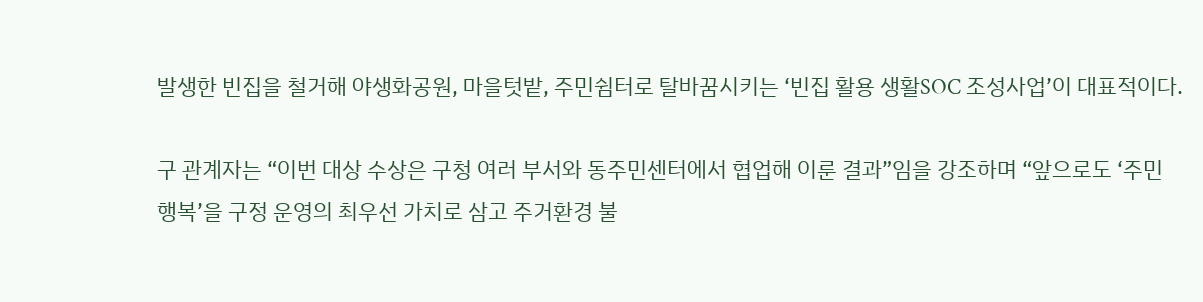발생한 빈집을 철거해 야생화공원, 마을텃밭, 주민쉼터로 탈바꿈시키는 ‘빈집 활용 생활SOC 조성사업’이 대표적이다.

구 관계자는 “이번 대상 수상은 구청 여러 부서와 동주민센터에서 협업해 이룬 결과”임을 강조하며 “앞으로도 ‘주민 행복’을 구정 운영의 최우선 가치로 삼고 주거환경 불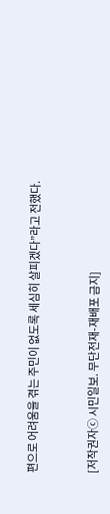편으로 어려움을 겪는 주민이 없도록 세심히 살피겠다”라고 전했다.



[저작권자ⓒ 시민일보. 무단전재-재배포 금지]